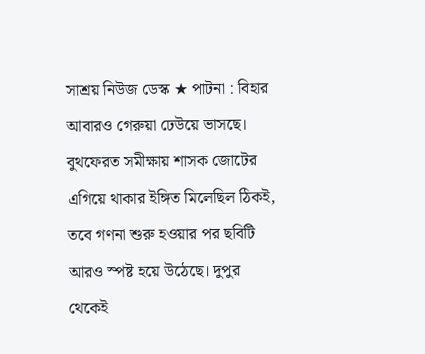সাশ্রয় নিউজ ডেস্ক ★ পাটনা : বিহার আবারও গেরুয়া ঢেউয়ে ভাসছে। বুথফেরত সমীক্ষায় শাসক জোটের এগিয়ে থাকার ইঙ্গিত মিলেছিল ঠিকই, তবে গণনা শুরু হওয়ার পর ছবিটি আরও স্পষ্ট হয়ে উঠেছে। দুপুর থেকেই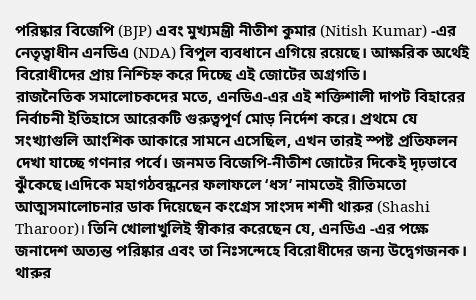পরিষ্কার বিজেপি (BJP) এবং মুখ্যমন্ত্রী নীতীশ কুমার (Nitish Kumar) -এর নেতৃত্বাধীন এনডিএ (NDA) বিপুল ব্যবধানে এগিয়ে রয়েছে। আক্ষরিক অর্থেই বিরোধীদের প্রায় নিশ্চিহ্ন করে দিচ্ছে এই জোটের অগ্রগতি।
রাজনৈতিক সমালোচকদের মতে, এনডিএ-এর এই শক্তিশালী দাপট বিহারের নির্বাচনী ইতিহাসে আরেকটি গুরুত্বপূর্ণ মোড় নির্দেশ করে। প্রথমে যে সংখ্যাগুলি আংশিক আকারে সামনে এসেছিল, এখন তারই স্পষ্ট প্রতিফলন দেখা যাচ্ছে গণনার পর্বে। জনমত বিজেপি-নীতীশ জোটের দিকেই দৃঢ়ভাবে ঝুঁকেছে।এদিকে মহাগঠবন্ধনের ফলাফলে ‘ধস’ নামতেই রীতিমতো আত্মসমালোচনার ডাক দিয়েছেন কংগ্রেস সাংসদ শশী থারুর (Shashi Tharoor)। তিনি খোলাখুলিই স্বীকার করেছেন যে, এনডিএ -এর পক্ষে জনাদেশ অত্যন্ত পরিষ্কার এবং তা নিঃসন্দেহে বিরোধীদের জন্য উদ্বেগজনক। থারুর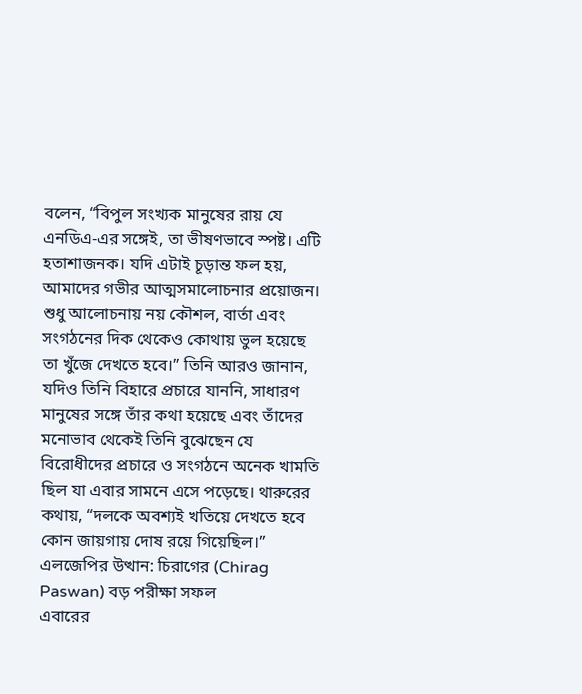বলেন, “বিপুল সংখ্যক মানুষের রায় যে এনডিএ-এর সঙ্গেই, তা ভীষণভাবে স্পষ্ট। এটি হতাশাজনক। যদি এটাই চূড়ান্ত ফল হয়, আমাদের গভীর আত্মসমালোচনার প্রয়োজন। শুধু আলোচনায় নয় কৌশল, বার্তা এবং সংগঠনের দিক থেকেও কোথায় ভুল হয়েছে তা খুঁজে দেখতে হবে।” তিনি আরও জানান, যদিও তিনি বিহারে প্রচারে যাননি, সাধারণ মানুষের সঙ্গে তাঁর কথা হয়েছে এবং তাঁদের মনোভাব থেকেই তিনি বুঝেছেন যে বিরোধীদের প্রচারে ও সংগঠনে অনেক খামতি ছিল যা এবার সামনে এসে পড়েছে। থারুরের কথায়, “দলকে অবশ্যই খতিয়ে দেখতে হবে কোন জায়গায় দোষ রয়ে গিয়েছিল।”
এলজেপির উত্থান: চিরাগের (Chirag Paswan) বড় পরীক্ষা সফল
এবারের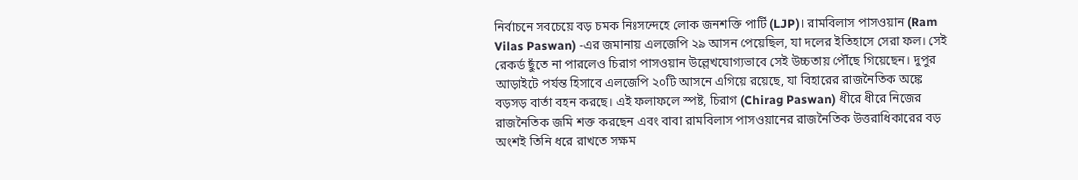নির্বাচনে সবচেয়ে বড় চমক নিঃসন্দেহে লোক জনশক্তি পার্টি (LJP)। রামবিলাস পাসওয়ান (Ram Vilas Paswan) -এর জমানায় এলজেপি ২৯ আসন পেয়েছিল, যা দলের ইতিহাসে সেরা ফল। সেই রেকর্ড ছুঁতে না পারলেও চিরাগ পাসওয়ান উল্লেখযোগ্যভাবে সেই উচ্চতায় পৌঁছে গিয়েছেন। দুপুর আড়াইটে পর্যন্ত হিসাবে এলজেপি ২০টি আসনে এগিয়ে রয়েছে, যা বিহারের রাজনৈতিক অঙ্কে বড়সড় বার্তা বহন করছে। এই ফলাফলে স্পষ্ট, চিরাগ (Chirag Paswan) ধীরে ধীরে নিজের রাজনৈতিক জমি শক্ত করছেন এবং বাবা রামবিলাস পাসওয়ানের রাজনৈতিক উত্তরাধিকারের বড় অংশই তিনি ধরে রাখতে সক্ষম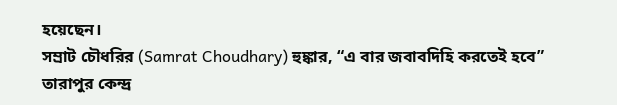হয়েছেন।
সম্রাট চৌধরির (Samrat Choudhary) হুঙ্কার, “এ বার জবাবদিহি করতেই হবে”
তারাপুর কেন্দ্র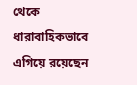থেকে ধারাবাহিকভাবে এগিয়ে রয়েছেন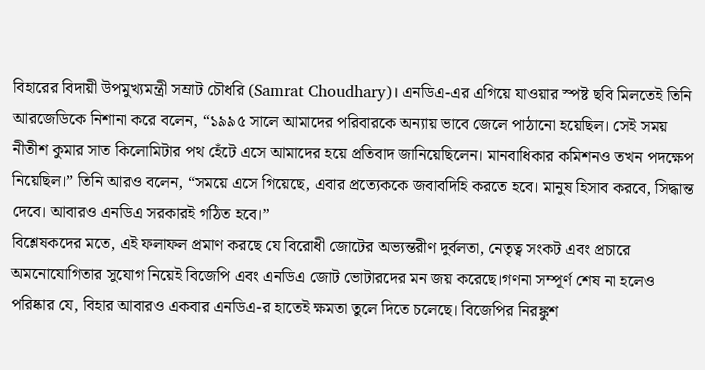বিহারের বিদায়ী উপমুখ্যমন্ত্রী সম্রাট চৌধরি (Samrat Choudhary)। এনডিএ-এর এগিয়ে যাওয়ার স্পষ্ট ছবি মিলতেই তিনি আরজেডিকে নিশানা করে বলেন, “১৯৯৫ সালে আমাদের পরিবারকে অন্যায় ভাবে জেলে পাঠানো হয়েছিল। সেই সময় নীতীশ কুমার সাত কিলোমিটার পথ হেঁটে এসে আমাদের হয়ে প্রতিবাদ জানিয়েছিলেন। মানবাধিকার কমিশনও তখন পদক্ষেপ নিয়েছিল।” তিনি আরও বলেন, “সময়ে এসে গিয়েছে, এবার প্রত্যেককে জবাবদিহি করতে হবে। মানুষ হিসাব করবে, সিদ্ধান্ত দেবে। আবারও এনডিএ সরকারই গঠিত হবে।”
বিশ্লেষকদের মতে, এই ফলাফল প্রমাণ করছে যে বিরোধী জোটের অভ্যন্তরীণ দুর্বলতা, নেতৃত্ব সংকট এবং প্রচারে অমনোযোগিতার সুযোগ নিয়েই বিজেপি এবং এনডিএ জোট ভোটারদের মন জয় করেছে।গণনা সম্পূর্ণ শেষ না হলেও পরিষ্কার যে, বিহার আবারও একবার এনডিএ-র হাতেই ক্ষমতা তুলে দিতে চলেছে। বিজেপির নিরঙ্কুশ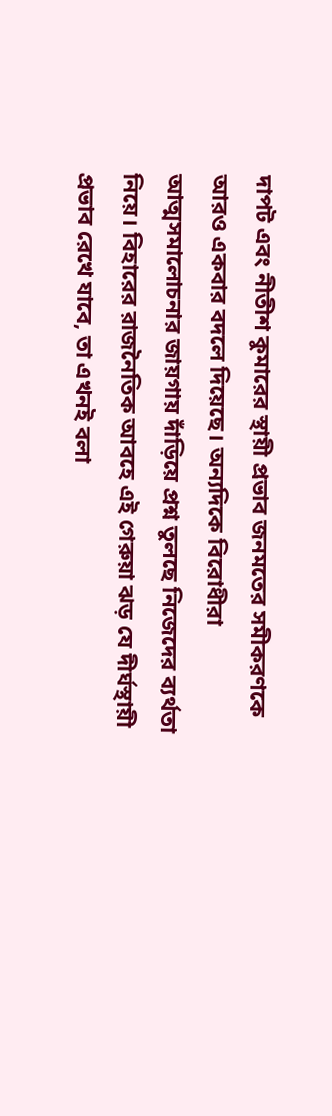দাপট এবং নীতীশ কুমারের স্থায়ী প্রভাব জনমতের সমীকরণকে আরও একবার বদলে দিয়েছে। অন্যদিকে বিরোধীরা আত্মসমালোচনার জায়গায় দাঁড়িয়ে প্রশ্ন তুলছে নিজেদের ব্যর্থতা নিয়ে। বিহারের রাজনৈতিক আবহে এই গেরুয়া ঝড় যে দীর্ঘস্থায়ী প্রভাব রেখে যাবে, তা এখনই বলা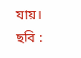যায়।
ছবি :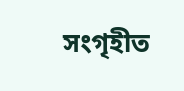সংগৃহীত